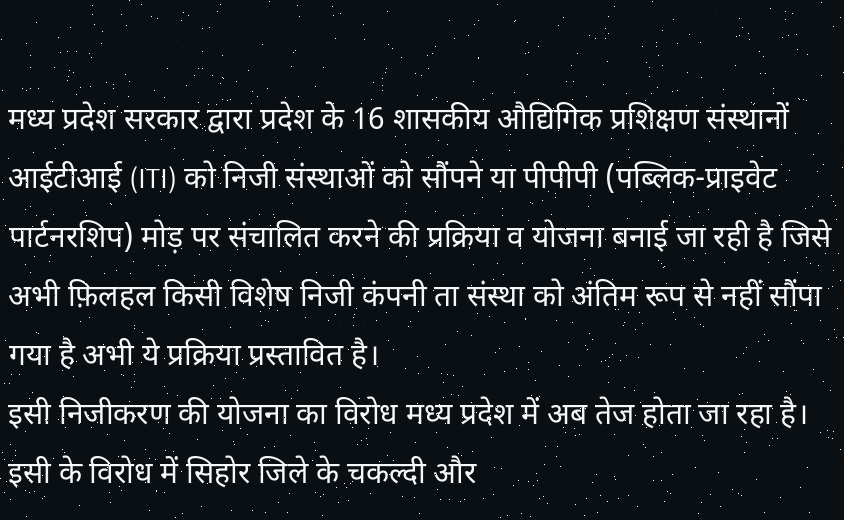मध्य प्रदेश सरकार द्वारा प्रदेश के 16 शासकीय औद्यिगिक प्रशिक्षण संस्थानों आईटीआई (ITI) को निजी संस्थाओं को सौंपने या पीपीपी (पब्लिक-प्राइवेट पार्टनरशिप) मोड़ पर संचालित करने की प्रक्रिया व योजना बनाई जा रही है जिसे अभी फ़िलहल किसी विशेष निजी कंपनी ता संस्था को अंतिम रूप से नहीं सौंपा गया है अभी ये प्रक्रिया प्रस्तावित है।
इसी निजीकरण की योजना का विरोध मध्य प्रदेश में अब तेज होता जा रहा है। इसी के विरोध में सिहोर जिले के चकल्दी और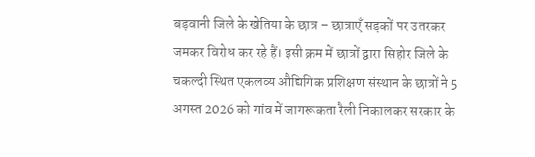बड़वानी जिले के खेतिया के छात्र – छात्राएँ सड़कों पर उतरकर जमकर विरोध कर रहे हैं। इसी क्रम में छात्रों द्वारा सिहोर जिले के चकल्दी स्थित एकलव्य औद्यिगिक प्रशिक्षण संस्थान के छात्रों ने 5 अगस्त 2026 को गांव में जागरूकता रैली निकालकर सरकार के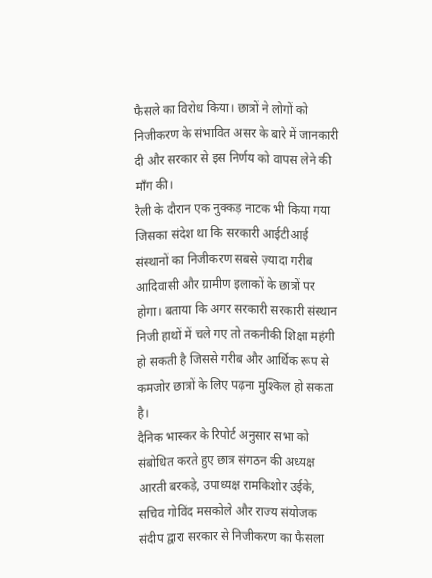फैसले का विरोध किया। छात्रों ने लोगों को निजीकरण के संभावित असर के बारे में जानकारी दी और सरकार से इस निर्णय को वापस लेने की माँग की।
रैली के दौरान एक नुक्कड़ नाटक भी किया गया जिसका संदेश था कि सरकारी आईटीआई संस्थानों का निजीकरण सबसे ज़्यादा गरीब आदिवासी और ग्रामीण इलाकों के छात्रों पर होगा। बताया कि अगर सरकारी सरकारी संस्थान निजी हाथों में चले गए तो तकनीकी शिक्षा महंगी हो सकती है जिससे गरीब और आर्थिक रूप से कमजोर छात्रों के लिए पढ़ना मुश्किल हो सकता है।
दैनिक भास्कर के रिपोर्ट अनुसार सभा को संबोधित करते हुए छात्र संगठन की अध्यक्ष आरती बरकड़े, उपाध्यक्ष रामकिशोर उईके, सचिव गोविंद मसकोले और राज्य संयोजक संदीप द्वारा सरकार से निजीकरण का फैसला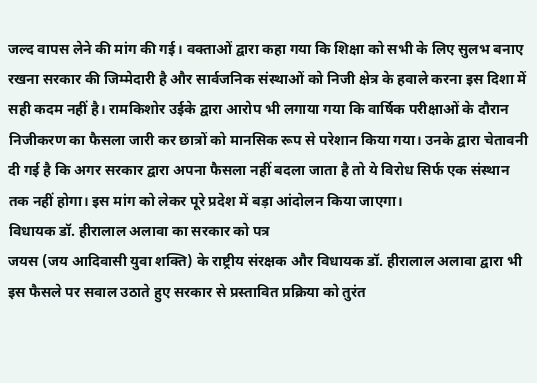जल्द वापस लेने की मांग की गई। वक्ताओं द्वारा कहा गया कि शिक्षा को सभी के लिए सुलभ बनाए रखना सरकार की जिम्मेदारी है और सार्वजनिक संस्थाओं को निजी क्षेत्र के हवाले करना इस दिशा में सही कदम नहीं है। रामकिशोर उईके द्वारा आरोप भी लगाया गया कि वार्षिक परीक्षाओं के दौरान निजीकरण का फैसला जारी कर छात्रों को मानसिक रूप से परेशान किया गया। उनके द्वारा चेतावनी दी गई है कि अगर सरकार द्वारा अपना फैसला नहीं बदला जाता है तो ये विरोध सिर्फ एक संस्थान तक नहीं होगा। इस मांग को लेकर पूरे प्रदेश में बड़ा आंदोलन किया जाएगा।
विधायक डॉ. हीरालाल अलावा का सरकार को पत्र
जयस (जय आदिवासी युवा शक्ति) के राष्ट्रीय संरक्षक और विधायक डॉ. हीरालाल अलावा द्वारा भी इस फैसले पर सवाल उठाते हुए सरकार से प्रस्तावित प्रक्रिया को तुरंत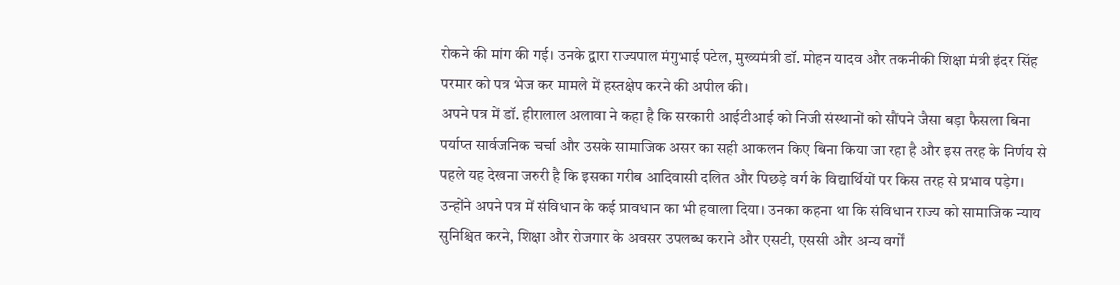रोकने की मांग की गई। उनके द्वारा राज्यपाल मंगुभाई पटेल, मुख्यमंत्री डॉ. मोहन यादव और तकनीकी शिक्षा मंत्री इंदर सिंह परमार को पत्र भेज कर मामले में हस्तक्षेप करने की अपील की।
अपने पत्र में डॉ. हीरालाल अलावा ने कहा है कि सरकारी आईटीआई को निजी संस्थानों को सौंपने जैसा बड़ा फैसला बिना पर्याप्त सार्वजनिक चर्चा और उसके सामाजिक असर का सही आकलन किए बिना किया जा रहा है और इस तरह के निर्णय से पहले यह देखना जरुरी है कि इसका गरीब आदिवासी दलित और पिछड़े वर्ग के विद्यार्थियों पर किस तरह से प्रभाव पड़ेग।
उन्होंने अपने पत्र में संविधान के कई प्रावधान का भी हवाला दिया। उनका कहना था कि संविधान राज्य को सामाजिक न्याय सुनिश्चित करने, शिक्षा और रोजगार के अवसर उपलब्ध कराने और एसटी, एससी और अन्य वर्गों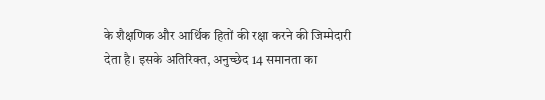के शैक्षणिक और आर्थिक हितों की रक्षा करने की जिम्मेदारी देता है। इसके अतिरिक्त, अनुच्छेद 14 समानता का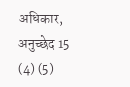अधिकार, अनुच्छेद 15 (4) (5)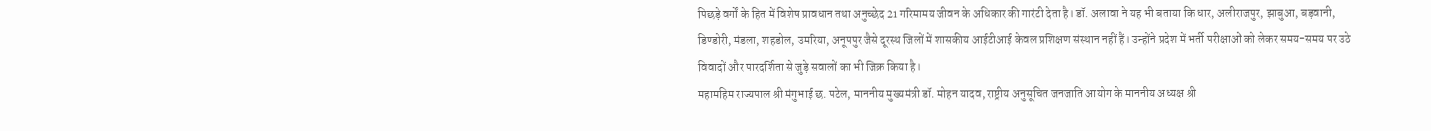पिछड़े वर्गों के हित में विशेष प्रावधान तथा अनुच्छेद 21 गरिमामय जीवन के अधिकार की गारंटी देता है। डॉ. अलावा ने यह भी बताया कि धार, अलीराजपुर, झाबुआ, बड़वानी, डिण्डोरी, मंडला, शहडोल, उमरिया, अनूपपुर जैसे दूरस्थ जिलों में शासकीय आईटीआई केवल प्रशिक्षण संस्थान नहीं हैं। उन्होंने प्रदेश में भर्ती परीक्षाओं को लेकर समय-समय पर उठे विवादों और पारदर्शिता से जुड़े सवालों का भी जिक्र किया है।
महामहिम राज्यपाल श्री मंगुभाई छ. पटेल, माननीय मुख्यमंत्री डॉ. मोहन यादव, राष्ट्रीय अनुसूचित जनजाति आयोग के माननीय अध्यक्ष श्री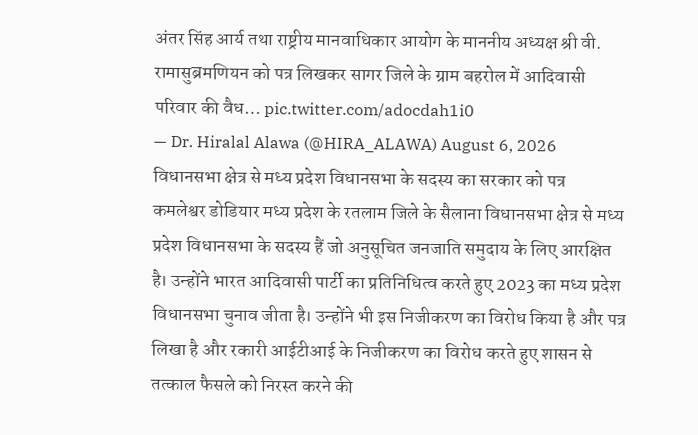अंतर सिंह आर्य तथा राष्ट्रीय मानवाधिकार आयोग के माननीय अध्यक्ष श्री वी. रामासुब्रमणियन को पत्र लिखकर सागर जिले के ग्राम बहरोल में आदिवासी परिवार की वैध… pic.twitter.com/adocdah1i0
— Dr. Hiralal Alawa (@HIRA_ALAWA) August 6, 2026
विधानसभा क्षेत्र से मध्य प्रदेश विधानसभा के सदस्य का सरकार को पत्र
कमलेश्वर डोडियार मध्य प्रदेश के रतलाम जिले के सैलाना विधानसभा क्षेत्र से मध्य प्रदेश विधानसभा के सदस्य हैं जो अनुसूचित जनजाति समुदाय के लिए आरक्षित है। उन्होंने भारत आदिवासी पार्टी का प्रतिनिधित्व करते हुए 2023 का मध्य प्रदेश विधानसभा चुनाव जीता है। उन्होंने भी इस निजीकरण का विरोध किया है और पत्र लिखा है और रकारी आईटीआई के निजीकरण का विरोध करते हुए शासन से तत्काल फैसले को निरस्त करने की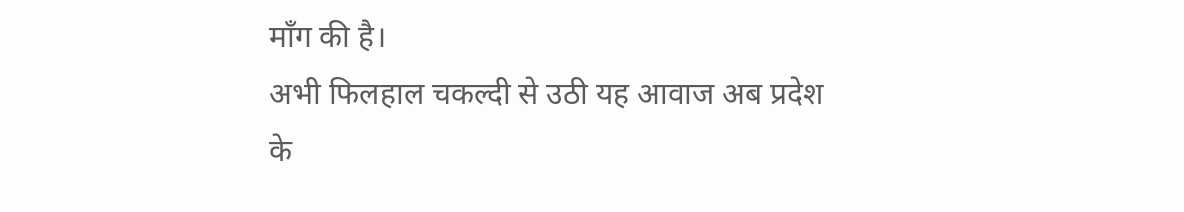माँग की है।
अभी फिलहाल चकल्दी से उठी यह आवाज अब प्रदेश के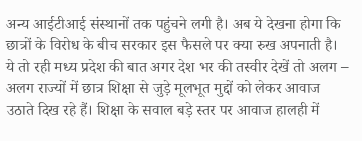अन्य आईटीआई संस्थानों तक पहुंचने लगी है। अब ये देखना होगा कि छात्रों के विरोध के बीच सरकार इस फैसले पर क्या रुख अपनाती है।
ये तो रही मध्य प्रदेश की बात अगर देश भर की तस्वीर देखें तो अलग – अलग राज्यों में छात्र शिक्षा से जुड़े मूलभूत मुद्दों को लेकर आवाज उठाते दिख रहे हैं। शिक्षा के सवाल बड़े स्तर पर आवाज हालही में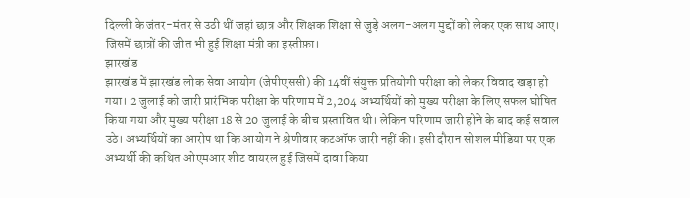दिल्ली के जंतर-मंतर से उठी थीं जहां छात्र और शिक्षक शिक्षा से जुड़े अलग-अलग मुद्दों को लेकर एक साथ आए। जिसमें छात्रों की जीत भी हुई शिक्षा मंत्री का इस्तीफ़ा।
झारखंड
झारखंड में झारखंड लोक सेवा आयोग (जेपीएससी) की 14वीं संयुक्त प्रतियोगी परीक्षा को लेकर विवाद खड़ा हो गया। 2 जुलाई को जारी प्रारंभिक परीक्षा के परिणाम में 2,204 अभ्यर्थियों को मुख्य परीक्षा के लिए सफल घोषित किया गया और मुख्य परीक्षा 18 से 20 जुलाई के बीच प्रस्तावित थी। लेकिन परिणाम जारी होने के बाद कई सवाल उठे। अभ्यर्थियों का आरोप था कि आयोग ने श्रेणीवार कटऑफ जारी नहीं की। इसी दौरान सोशल मीडिया पर एक अभ्यर्थी की कथित ओएमआर शीट वायरल हुई जिसमें दावा किया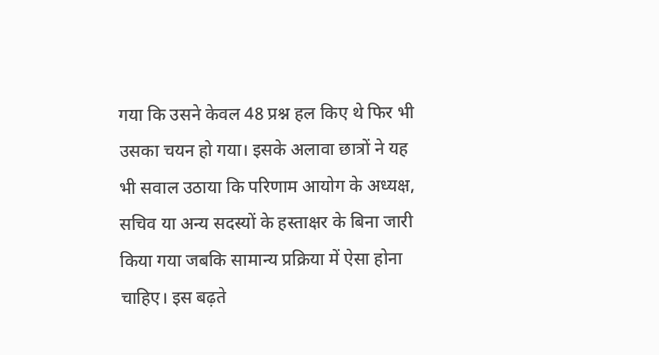गया कि उसने केवल 48 प्रश्न हल किए थे फिर भी उसका चयन हो गया। इसके अलावा छात्रों ने यह भी सवाल उठाया कि परिणाम आयोग के अध्यक्ष, सचिव या अन्य सदस्यों के हस्ताक्षर के बिना जारी किया गया जबकि सामान्य प्रक्रिया में ऐसा होना चाहिए। इस बढ़ते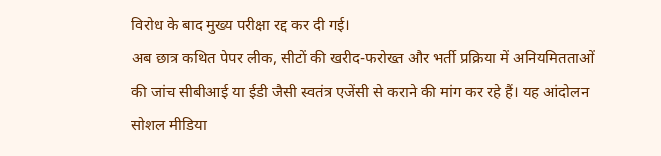विरोध के बाद मुख्य परीक्षा रद्द कर दी गई।
अब छात्र कथित पेपर लीक, सीटों की खरीद-फरोख्त और भर्ती प्रक्रिया में अनियमितताओं की जांच सीबीआई या ईडी जैसी स्वतंत्र एजेंसी से कराने की मांग कर रहे हैं। यह आंदोलन सोशल मीडिया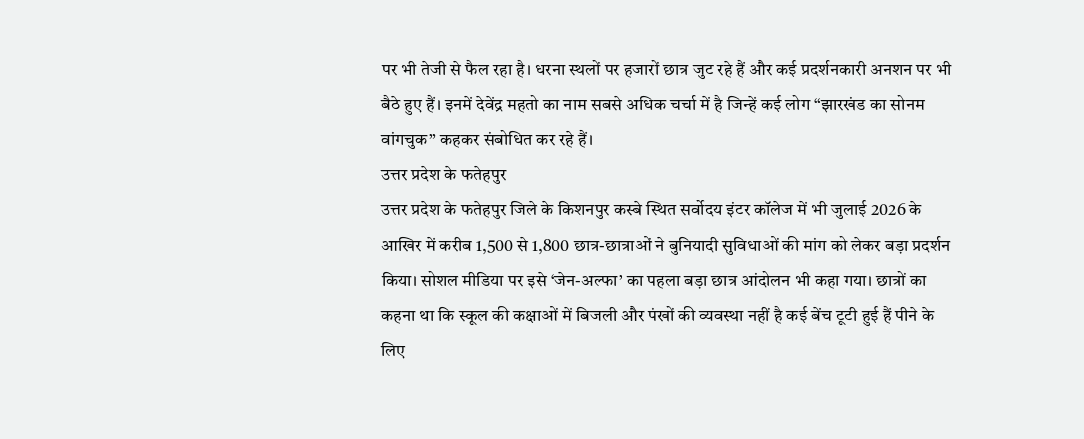पर भी तेजी से फैल रहा है। धरना स्थलों पर हजारों छात्र जुट रहे हैं और कई प्रदर्शनकारी अनशन पर भी बैठे हुए हैं। इनमें देवेंद्र महतो का नाम सबसे अधिक चर्चा में है जिन्हें कई लोग “झारखंड का सोनम वांगचुक” कहकर संबोधित कर रहे हैं।
उत्तर प्रदेश के फतेहपुर
उत्तर प्रदेश के फतेहपुर जिले के किशनपुर कस्बे स्थित सर्वोदय इंटर कॉलेज में भी जुलाई 2026 के आखिर में करीब 1,500 से 1,800 छात्र-छात्राओं ने बुनियादी सुविधाओं की मांग को लेकर बड़ा प्रदर्शन किया। सोशल मीडिया पर इसे ‘जेन-अल्फा’ का पहला बड़ा छात्र आंदोलन भी कहा गया। छात्रों का कहना था कि स्कूल की कक्षाओं में बिजली और पंखों की व्यवस्था नहीं है कई बेंच टूटी हुई हैं पीने के लिए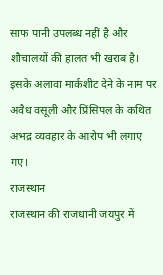साफ पानी उपलब्ध नहीं है और शौचालयों की हालत भी खराब है। इसके अलावा मार्कशीट देने के नाम पर अवैध वसूली और प्रिंसिपल के कथित अभद्र व्यवहार के आरोप भी लगाए गए।
राजस्थान
राजस्थान की राजधानी जयपुर में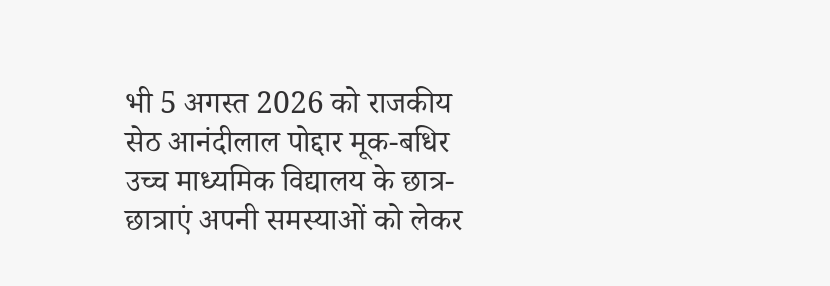भी 5 अगस्त 2026 को राजकीय सेठ आनंदीलाल पोद्दार मूक-बधिर उच्च माध्यमिक विद्यालय के छात्र-छात्राएं अपनी समस्याओं को लेकर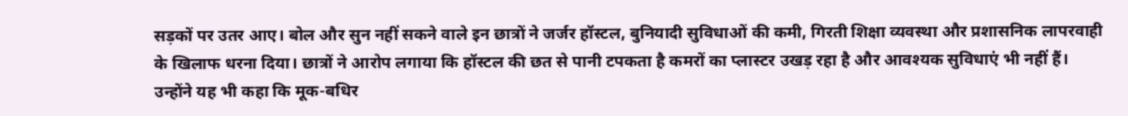सड़कों पर उतर आए। बोल और सुन नहीं सकने वाले इन छात्रों ने जर्जर हॉस्टल, बुनियादी सुविधाओं की कमी, गिरती शिक्षा व्यवस्था और प्रशासनिक लापरवाही के खिलाफ धरना दिया। छात्रों ने आरोप लगाया कि हॉस्टल की छत से पानी टपकता है कमरों का प्लास्टर उखड़ रहा है और आवश्यक सुविधाएं भी नहीं हैं। उन्होंने यह भी कहा कि मूक-बधिर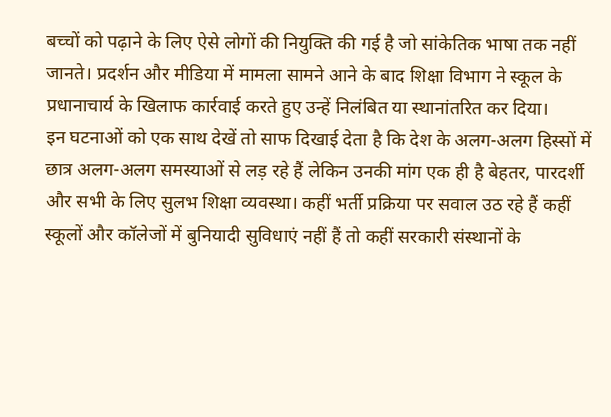बच्चों को पढ़ाने के लिए ऐसे लोगों की नियुक्ति की गई है जो सांकेतिक भाषा तक नहीं जानते। प्रदर्शन और मीडिया में मामला सामने आने के बाद शिक्षा विभाग ने स्कूल के प्रधानाचार्य के खिलाफ कार्रवाई करते हुए उन्हें निलंबित या स्थानांतरित कर दिया।
इन घटनाओं को एक साथ देखें तो साफ दिखाई देता है कि देश के अलग-अलग हिस्सों में छात्र अलग-अलग समस्याओं से लड़ रहे हैं लेकिन उनकी मांग एक ही है बेहतर, पारदर्शी और सभी के लिए सुलभ शिक्षा व्यवस्था। कहीं भर्ती प्रक्रिया पर सवाल उठ रहे हैं कहीं स्कूलों और कॉलेजों में बुनियादी सुविधाएं नहीं हैं तो कहीं सरकारी संस्थानों के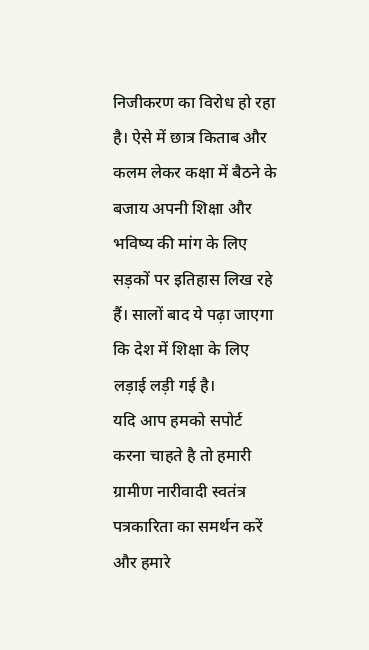निजीकरण का विरोध हो रहा है। ऐसे में छात्र किताब और कलम लेकर कक्षा में बैठने के बजाय अपनी शिक्षा और भविष्य की मांग के लिए सड़कों पर इतिहास लिख रहे हैं। सालों बाद ये पढ़ा जाएगा कि देश में शिक्षा के लिए लड़ाई लड़ी गई है।
यदि आप हमको सपोर्ट करना चाहते है तो हमारी ग्रामीण नारीवादी स्वतंत्र पत्रकारिता का समर्थन करें और हमारे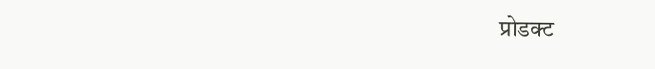प्रोडक्ट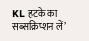KL हटके का सब्सक्रिप्शन लें’